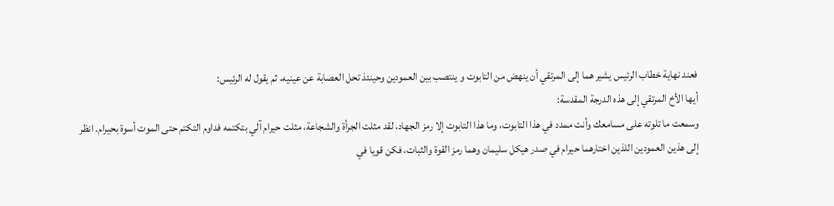فعند نهاية خطاب الرئيس يشير هما إلى المرتقي أن ينهض من التابوت و ينتصب بين العمودين وحينئذ تحل العصابة عن عينيه، ثم يقول له الرئيس:
أيها الأخ المرتقي إلى هذه الدرجة المقدسة:
وسمعت ما تلوته على مسامعك وأنت ممدد في هذا التابوت، وما هذا التابوت إلا رمز الجهاد، لقد مثلت الجرأة والشجاعة، مثلت حيرام آلي بتكتمه فداوم التكتم حتى الموت أسوة بحيرام. انظر إلى هذين العمودين اللذين اختارهما حيرام في صدر هيكل سليمان وهما رمز القوة والثبات، فكن قويا في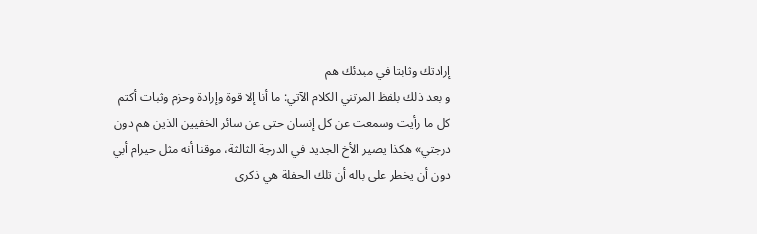إرادتك وثابتا في مبدئك هم
و بعد ذلك بلفظ المرتني الكلام الآتي: ما أنا إلا قوة وإرادة وحزم وثبات أكتم كل ما رأيت وسمعت عن كل إنسان حتى عن سائر الخفيين الذين هم دون درجتي» هكذا يصير الأخ الجديد في الدرجة الثالثة، موقنا أنه مثل حيرام أبي دون أن يخطر على باله أن تلك الحفلة هي ذكرى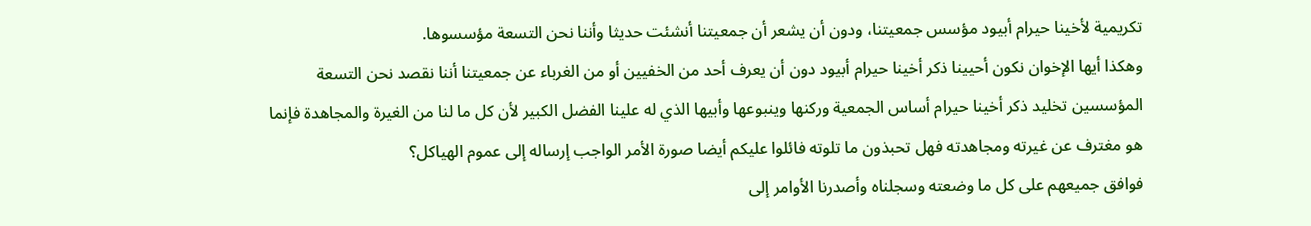تكريمية لأخينا حيرام أبيود مؤسس جمعيتنا، ودون أن يشعر أن جمعيتنا أنشئت حديثا وأننا نحن التسعة مؤسسوها.
وهكذا أيها الإخوان نكون أحيينا ذكر أخينا حيرام أبيود دون أن يعرف أحد من الخفيين أو من الغرباء عن جمعيتنا أننا نقصد نحن التسعة المؤسسين تخليد ذكر أخينا حيرام أساس الجمعية وركنها وينبوعها وأبيها الذي له علينا الفضل الكبير لأن كل ما لنا من الغيرة والمجاهدة فإنما هو مغترف عن غيرته ومجاهدته فهل تحبذون ما تلوته فائلوا عليكم أيضا صورة الأمر الواجب إرساله إلى عموم الهياكل؟
فوافق جميعهم على كل ما وضعته وسجلناه وأصدرنا الأوامر إلى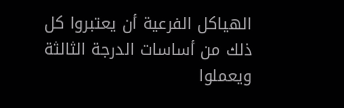الهياكل الفرعية أن يعتبروا كل ذلك من أساسات الدرجة الثالثة ويعملوا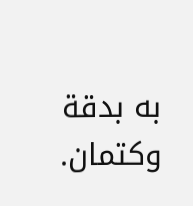به بدقة وكتمان.